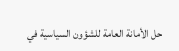حل الأمانة العامة للشؤون السياسية في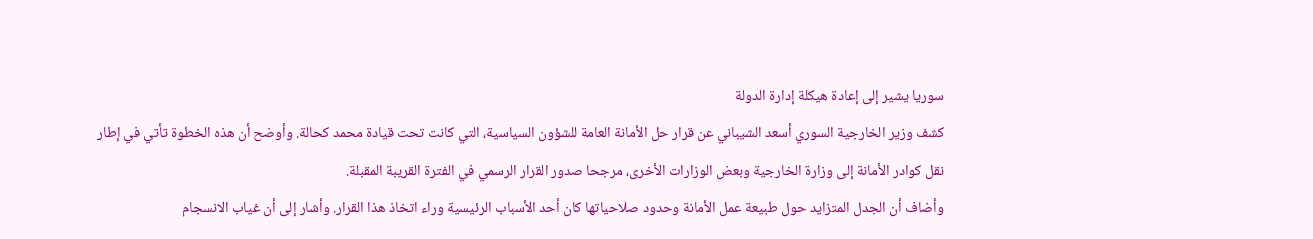سوريا يشير إلى إعادة هيكلة إدارة الدولة
كشف وزير الخارجية السوري أسعد الشيباني عن قرار حل الأمانة العامة للشؤون السياسية، التي كانت تحت قيادة محمد كحالة. وأوضح أن هذه الخطوة تأتي في إطار نقل كوادر الأمانة إلى وزارة الخارجية وبعض الوزارات الأخرى، مرجحا صدور القرار الرسمي في الفترة القريبة المقبلة.
وأضاف أن الجدل المتزايد حول طبيعة عمل الأمانة وحدود صلاحياتها كان أحد الأسباب الرئيسية وراء اتخاذ هذا القرار. وأشار إلى أن غياب الانسجام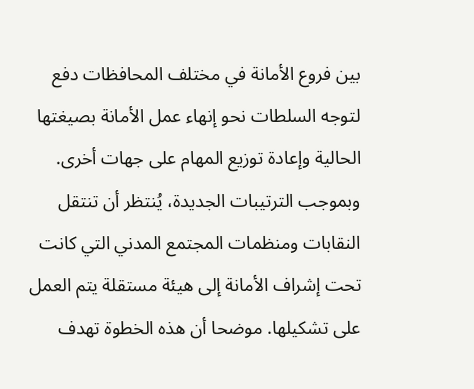بين فروع الأمانة في مختلف المحافظات دفع لتوجه السلطات نحو إنهاء عمل الأمانة بصيغتها الحالية وإعادة توزيع المهام على جهات أخرى.
وبموجب الترتيبات الجديدة، يُنتظر أن تنتقل النقابات ومنظمات المجتمع المدني التي كانت تحت إشراف الأمانة إلى هيئة مستقلة يتم العمل على تشكيلها. موضحا أن هذه الخطوة تهدف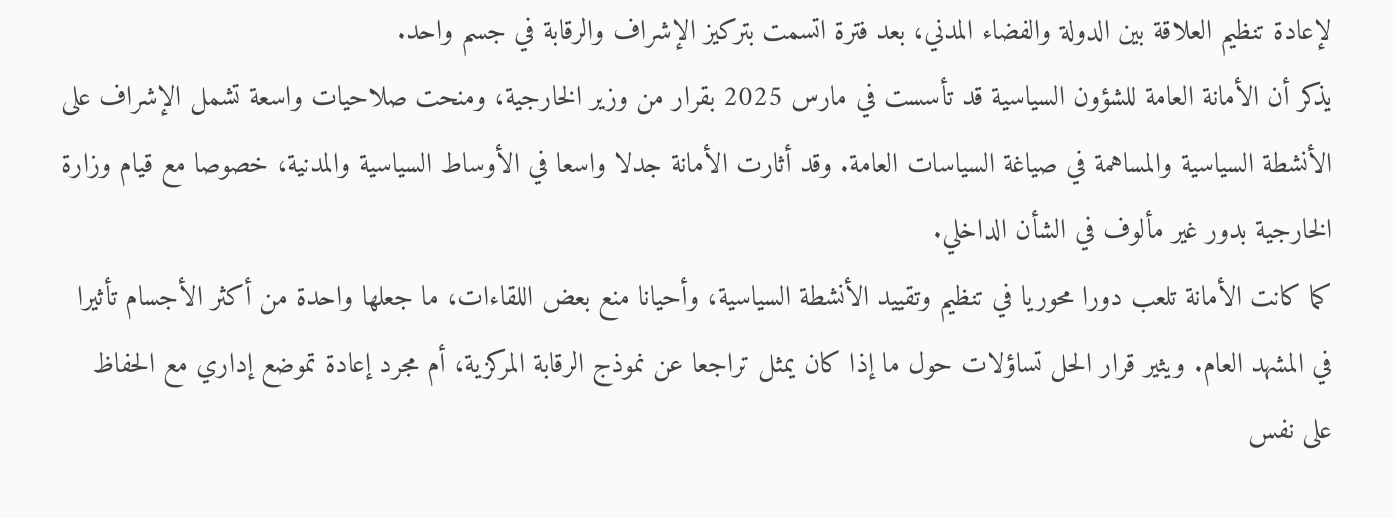لإعادة تنظيم العلاقة بين الدولة والفضاء المدني، بعد فترة اتسمت بتركيز الإشراف والرقابة في جسم واحد.
يذكر أن الأمانة العامة للشؤون السياسية قد تأسست في مارس 2025 بقرار من وزير الخارجية، ومنحت صلاحيات واسعة تشمل الإشراف على الأنشطة السياسية والمساهمة في صياغة السياسات العامة. وقد أثارت الأمانة جدلا واسعا في الأوساط السياسية والمدنية، خصوصا مع قيام وزارة الخارجية بدور غير مألوف في الشأن الداخلي.
كما كانت الأمانة تلعب دورا محوريا في تنظيم وتقييد الأنشطة السياسية، وأحيانا منع بعض اللقاءات، ما جعلها واحدة من أكثر الأجسام تأثيرا في المشهد العام. ويثير قرار الحل تساؤلات حول ما إذا كان يمثل تراجعا عن نموذج الرقابة المركزية، أم مجرد إعادة تموضع إداري مع الحفاظ على نفس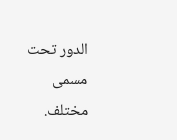الدور تحت مسمى مختلف.